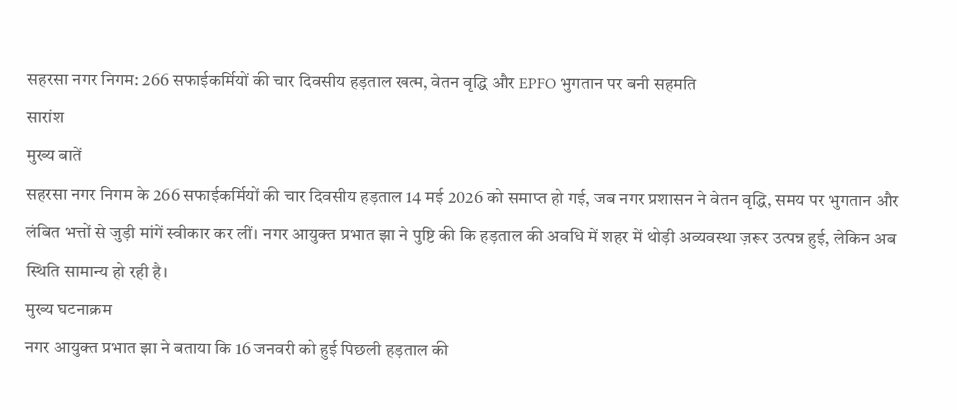सहरसा नगर निगम: 266 सफाईकर्मियों की चार दिवसीय हड़ताल खत्म, वेतन वृद्धि और EPFO भुगतान पर बनी सहमति
सारांश
मुख्य बातें
सहरसा नगर निगम के 266 सफाईकर्मियों की चार दिवसीय हड़ताल 14 मई 2026 को समाप्त हो गई, जब नगर प्रशासन ने वेतन वृद्धि, समय पर भुगतान और लंबित भत्तों से जुड़ी मांगें स्वीकार कर लीं। नगर आयुक्त प्रभात झा ने पुष्टि की कि हड़ताल की अवधि में शहर में थोड़ी अव्यवस्था ज़रूर उत्पन्न हुई, लेकिन अब स्थिति सामान्य हो रही है।
मुख्य घटनाक्रम
नगर आयुक्त प्रभात झा ने बताया कि 16 जनवरी को हुई पिछली हड़ताल की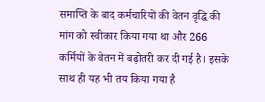समाप्ति के बाद कर्मचारियों की वेतन वृद्धि की मांग को स्वीकार किया गया था और 266 कर्मियों के वेतन में बढ़ोतरी कर दी गई है। इसके साथ ही यह भी तय किया गया है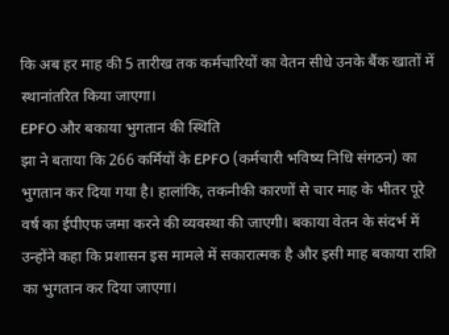कि अब हर माह की 5 तारीख तक कर्मचारियों का वेतन सीधे उनके बैंक खातों में स्थानांतरित किया जाएगा।
EPFO और बकाया भुगतान की स्थिति
झा ने बताया कि 266 कर्मियों के EPFO (कर्मचारी भविष्य निधि संगठन) का भुगतान कर दिया गया है। हालांकि, तकनीकी कारणों से चार माह के भीतर पूरे वर्ष का ईपीएफ जमा करने की व्यवस्था की जाएगी। बकाया वेतन के संदर्भ में उन्होंने कहा कि प्रशासन इस मामले में सकारात्मक है और इसी माह बकाया राशि का भुगतान कर दिया जाएगा।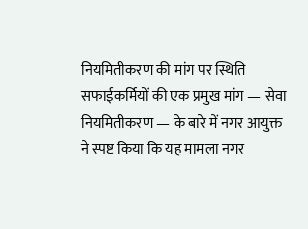नियमितीकरण की मांग पर स्थिति
सफाईकर्मियों की एक प्रमुख मांग — सेवा नियमितीकरण — के बारे में नगर आयुक्त ने स्पष्ट किया कि यह मामला नगर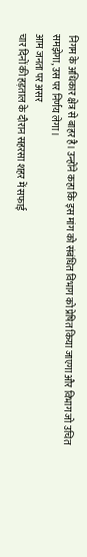निगम के अधिकार क्षेत्र से बाहर है। उन्होंने कहा कि इस मांग को संबंधित विभाग को प्रेषित किया जाएगा और विभाग जो उचित समझेगा, उस पर निर्णय लेगा।
आम जनता पर असर
चार दिनों की हड़ताल के दौरान सहरसा शहर में सफाई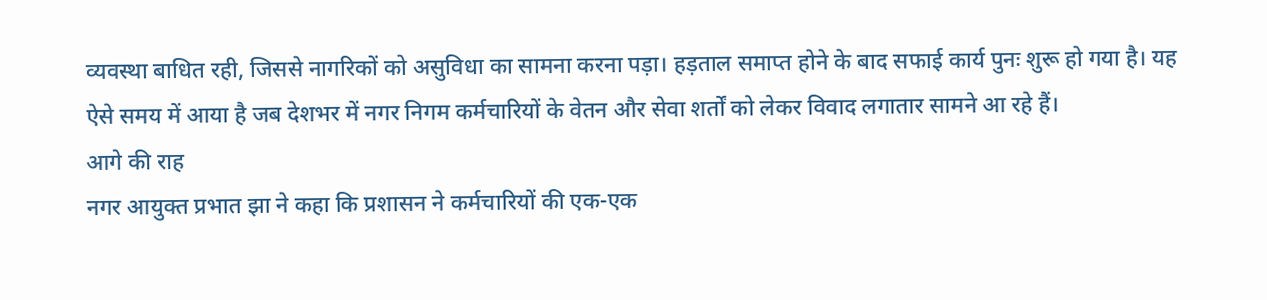व्यवस्था बाधित रही, जिससे नागरिकों को असुविधा का सामना करना पड़ा। हड़ताल समाप्त होने के बाद सफाई कार्य पुनः शुरू हो गया है। यह ऐसे समय में आया है जब देशभर में नगर निगम कर्मचारियों के वेतन और सेवा शर्तों को लेकर विवाद लगातार सामने आ रहे हैं।
आगे की राह
नगर आयुक्त प्रभात झा ने कहा कि प्रशासन ने कर्मचारियों की एक-एक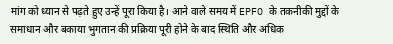मांग को ध्यान से पढ़ते हुए उन्हें पूरा किया है। आने वाले समय में EPFO के तकनीकी मुद्दों के समाधान और बकाया भुगतान की प्रक्रिया पूरी होने के बाद स्थिति और अधिक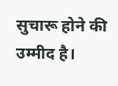सुचारू होने की उम्मीद है।